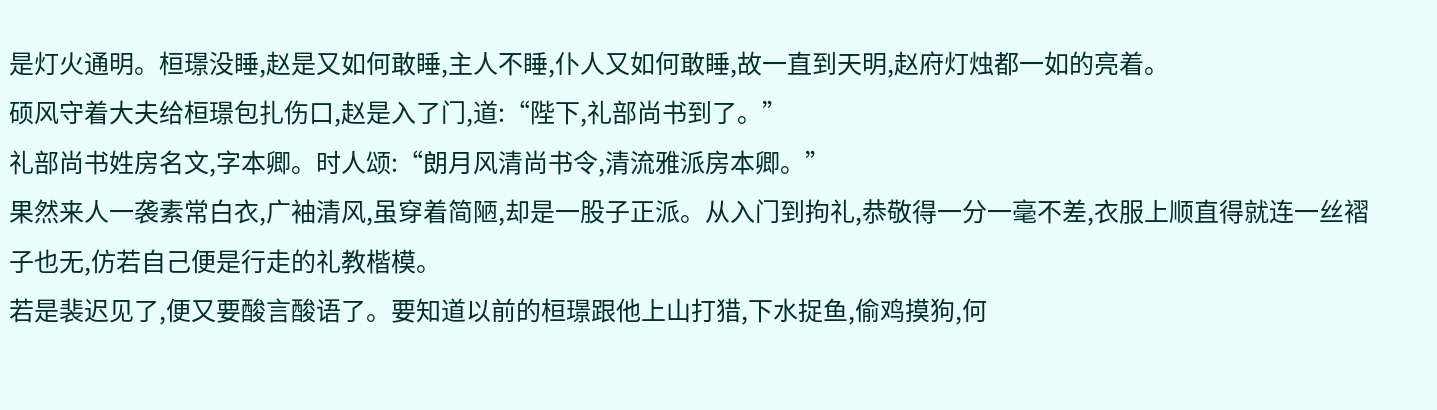是灯火通明。桓璟没睡,赵是又如何敢睡,主人不睡,仆人又如何敢睡,故一直到天明,赵府灯烛都一如的亮着。
硕风守着大夫给桓璟包扎伤口,赵是入了门,道:“陛下,礼部尚书到了。”
礼部尚书姓房名文,字本卿。时人颂:“朗月风清尚书令,清流雅派房本卿。”
果然来人一袭素常白衣,广袖清风,虽穿着简陋,却是一股子正派。从入门到拘礼,恭敬得一分一毫不差,衣服上顺直得就连一丝褶子也无,仿若自己便是行走的礼教楷模。
若是裴迟见了,便又要酸言酸语了。要知道以前的桓璟跟他上山打猎,下水捉鱼,偷鸡摸狗,何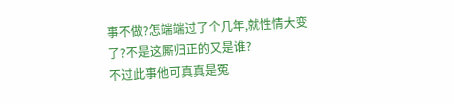事不做?怎端端过了个几年,就性情大变了?不是这厮归正的又是谁?
不过此事他可真真是冤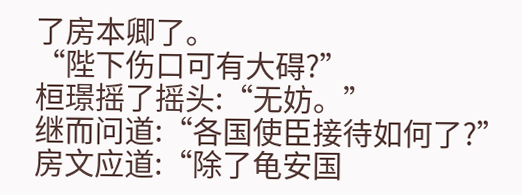了房本卿了。
“陛下伤口可有大碍?”
桓璟摇了摇头:“无妨。”
继而问道:“各国使臣接待如何了?”
房文应道:“除了龟安国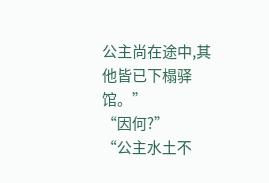公主尚在途中,其他皆已下榻驿馆。”
“因何?”
“公主水土不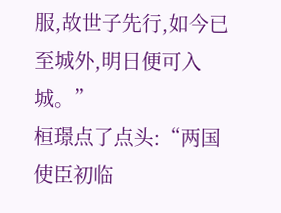服,故世子先行,如今已至城外,明日便可入城。”
桓璟点了点头:“两国使臣初临